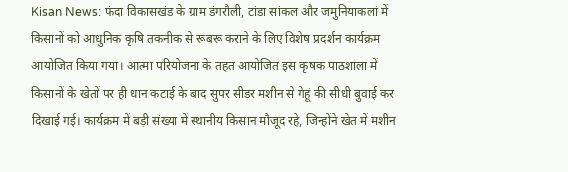Kisan News: फंदा विकासखंड के ग्राम डंगरौली, टांडा सांकल और जमुनियाकलां में किसानों को आधुनिक कृषि तकनीक से रूबरू कराने के लिए विशेष प्रदर्शन कार्यक्रम आयोजित किया गया। आत्मा परियोजना के तहत आयोजित इस कृषक पाठशाला में किसानों के खेतों पर ही धान कटाई के बाद सुपर सीडर मशीन से गेहूं की सीधी बुवाई कर दिखाई गई। कार्यक्रम में बड़ी संख्या में स्थानीय किसान मौजूद रहे, जिन्होंने खेत में मशीन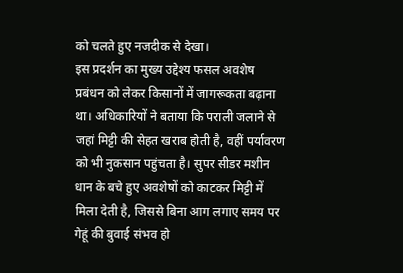को चलते हुए नजदीक से देखा।
इस प्रदर्शन का मुख्य उद्देश्य फसल अवशेष प्रबंधन को लेकर किसानों में जागरूकता बढ़ाना था। अधिकारियों ने बताया कि पराली जलाने से जहां मिट्टी की सेहत खराब होती है, वहीं पर्यावरण को भी नुकसान पहुंचता है। सुपर सीडर मशीन धान के बचे हुए अवशेषों को काटकर मिट्टी में मिला देती है, जिससे बिना आग लगाए समय पर गेहूं की बुवाई संभव हो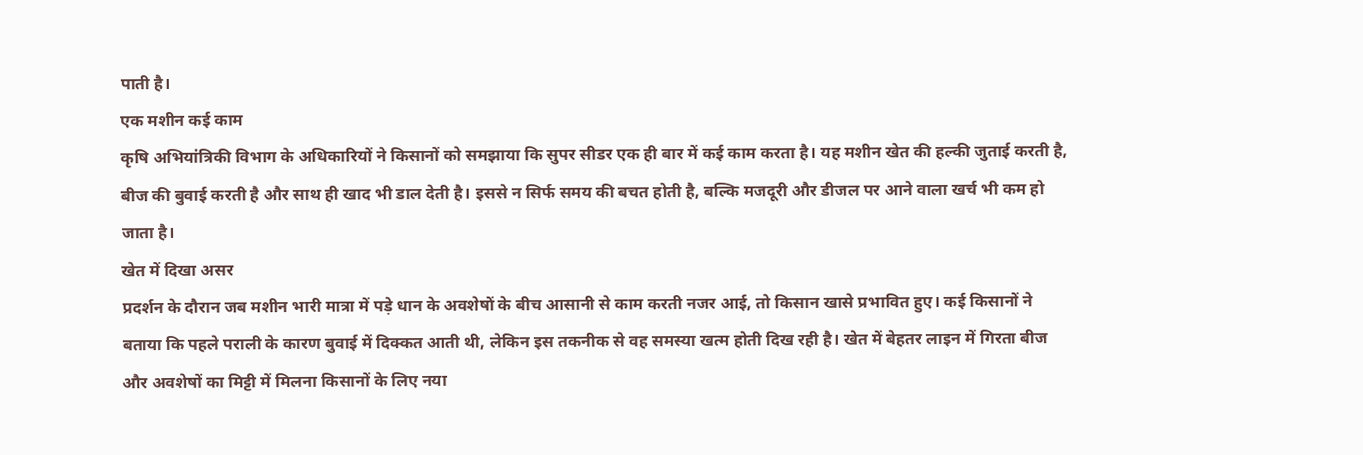पाती है।
एक मशीन कई काम
कृषि अभियांत्रिकी विभाग के अधिकारियों ने किसानों को समझाया कि सुपर सीडर एक ही बार में कई काम करता है। यह मशीन खेत की हल्की जुताई करती है, बीज की बुवाई करती है और साथ ही खाद भी डाल देती है। इससे न सिर्फ समय की बचत होती है, बल्कि मजदूरी और डीजल पर आने वाला खर्च भी कम हो जाता है।
खेत में दिखा असर
प्रदर्शन के दौरान जब मशीन भारी मात्रा में पड़े धान के अवशेषों के बीच आसानी से काम करती नजर आई, तो किसान खासे प्रभावित हुए। कई किसानों ने बताया कि पहले पराली के कारण बुवाई में दिक्कत आती थी, लेकिन इस तकनीक से वह समस्या खत्म होती दिख रही है। खेत में बेहतर लाइन में गिरता बीज और अवशेषों का मिट्टी में मिलना किसानों के लिए नया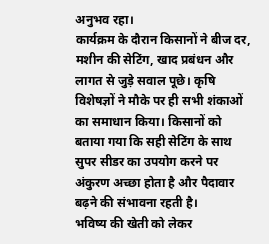अनुभव रहा।
कार्यक्रम के दौरान किसानों ने बीज दर, मशीन की सेटिंग, खाद प्रबंधन और लागत से जुड़े सवाल पूछे। कृषि विशेषज्ञों ने मौके पर ही सभी शंकाओं का समाधान किया। किसानों को बताया गया कि सही सेटिंग के साथ सुपर सीडर का उपयोग करने पर अंकुरण अच्छा होता है और पैदावार बढ़ने की संभावना रहती है।
भविष्य की खेती को लेकर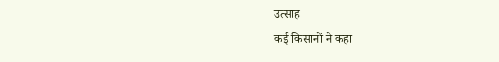उत्साह
कई किसानों ने कहा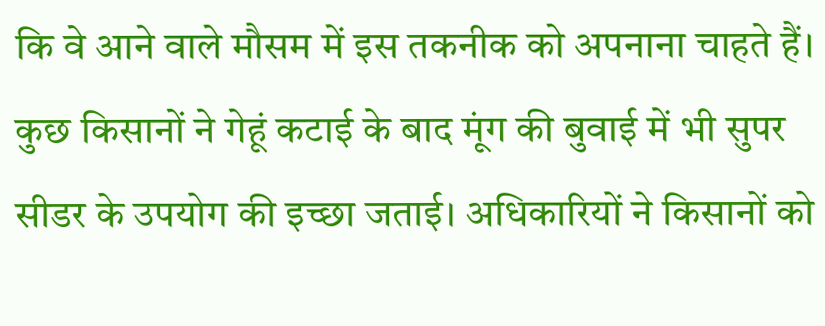कि वे आने वाले मौसम में इस तकनीक को अपनाना चाहते हैं। कुछ किसानों ने गेहूं कटाई के बाद मूंग की बुवाई में भी सुपर सीडर के उपयोग की इच्छा जताई। अधिकारियों ने किसानों को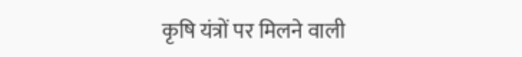कृषि यंत्रों पर मिलने वाली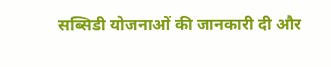सब्सिडी योजनाओं की जानकारी दी और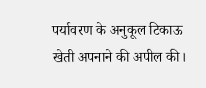पर्यावरण के अनुकूल टिकाऊ खेती अपनाने की अपील की।